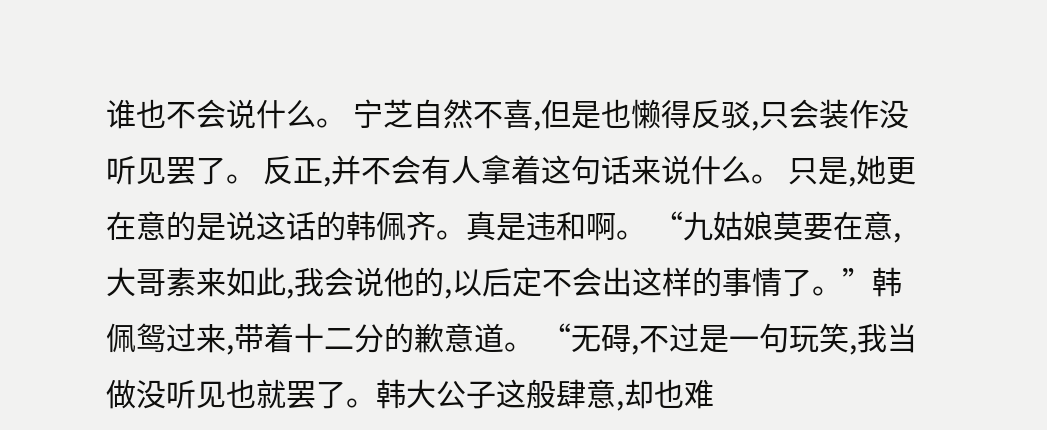谁也不会说什么。 宁芝自然不喜,但是也懒得反驳,只会装作没听见罢了。 反正,并不会有人拿着这句话来说什么。 只是,她更在意的是说这话的韩佩齐。真是违和啊。 “九姑娘莫要在意,大哥素来如此,我会说他的,以后定不会出这样的事情了。”韩佩鸳过来,带着十二分的歉意道。 “无碍,不过是一句玩笑,我当做没听见也就罢了。韩大公子这般肆意,却也难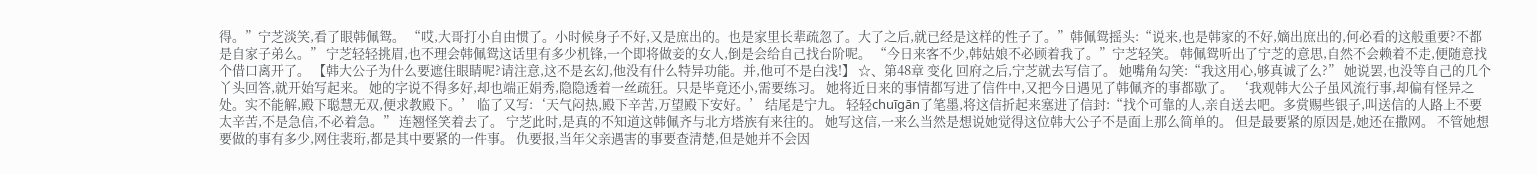得。”宁芝淡笑,看了眼韩佩鸳。 “哎,大哥打小自由惯了。小时候身子不好,又是庶出的。也是家里长辈疏忽了。大了之后,就已经是这样的性子了。”韩佩鸳摇头:“说来,也是韩家的不好,嫡出庶出的,何必看的这般重要?不都是自家子弟么。” 宁芝轻轻挑眉,也不理会韩佩鸳这话里有多少机锋,一个即将做妾的女人,倒是会给自己找台阶呢。 “今日来客不少,韩姑娘不必顾着我了。”宁芝轻笑。 韩佩鸳听出了宁芝的意思,自然不会赖着不走,便随意找个借口离开了。 【韩大公子为什么要遮住眼睛呢?请注意,这不是玄幻,他没有什么特异功能。并,他可不是白浅!】 ☆、第48章 变化 回府之后,宁芝就去写信了。 她嘴角勾笑:“我这用心,够真诚了么?” 她说罢,也没等自己的几个丫头回答,就开始写起来。 她的字说不得多好,却也端正娟秀,隐隐透着一丝疏狂。只是毕竟还小,需要练习。 她将近日来的事情都写进了信件中,又把今日遇见了韩佩齐的事都歇了。 ‘我观韩大公子虽风流行事,却偏有怪异之处。实不能解,殿下聪慧无双,便求教殿下。’ 临了又写:‘天气闷热,殿下辛苦,万望殿下安好。’ 结尾是宁九。 轻轻chuīgān了笔墨,将这信折起来塞进了信封:“找个可靠的人,亲自送去吧。多赏赐些银子,叫送信的人路上不要太辛苦,不是急信,不必着急。” 连翘怪笑着去了。 宁芝此时,是真的不知道这韩佩齐与北方塔族有来往的。 她写这信,一来么当然是想说她觉得这位韩大公子不是面上那么简单的。 但是最要紧的原因是,她还在撒网。 不管她想要做的事有多少,网住裴珩,都是其中要紧的一件事。 仇要报,当年父亲遇害的事要查清楚,但是她并不会因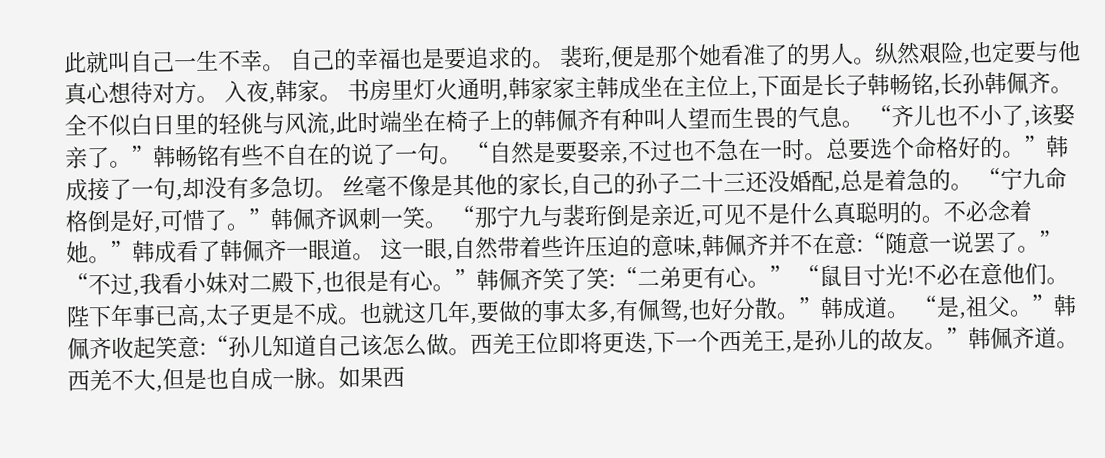此就叫自己一生不幸。 自己的幸福也是要追求的。 裴珩,便是那个她看准了的男人。纵然艰险,也定要与他真心想待对方。 入夜,韩家。 书房里灯火通明,韩家家主韩成坐在主位上,下面是长子韩畅铭,长孙韩佩齐。 全不似白日里的轻佻与风流,此时端坐在椅子上的韩佩齐有种叫人望而生畏的气息。 “齐儿也不小了,该娶亲了。”韩畅铭有些不自在的说了一句。 “自然是要娶亲,不过也不急在一时。总要选个命格好的。”韩成接了一句,却没有多急切。 丝毫不像是其他的家长,自己的孙子二十三还没婚配,总是着急的。 “宁九命格倒是好,可惜了。”韩佩齐讽刺一笑。 “那宁九与裴珩倒是亲近,可见不是什么真聪明的。不必念着她。”韩成看了韩佩齐一眼道。 这一眼,自然带着些许压迫的意味,韩佩齐并不在意:“随意一说罢了。” “不过,我看小妹对二殿下,也很是有心。”韩佩齐笑了笑:“二弟更有心。” “鼠目寸光!不必在意他们。陛下年事已高,太子更是不成。也就这几年,要做的事太多,有佩鸳,也好分散。”韩成道。 “是,祖父。”韩佩齐收起笑意:“孙儿知道自己该怎么做。西羌王位即将更迭,下一个西羌王,是孙儿的故友。”韩佩齐道。 西羌不大,但是也自成一脉。如果西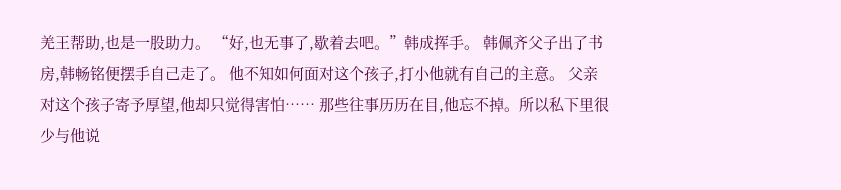羌王帮助,也是一股助力。 “好,也无事了,歇着去吧。”韩成挥手。 韩佩齐父子出了书房,韩畅铭便摆手自己走了。 他不知如何面对这个孩子,打小他就有自己的主意。 父亲对这个孩子寄予厚望,他却只觉得害怕…… 那些往事历历在目,他忘不掉。所以私下里很少与他说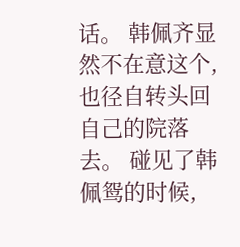话。 韩佩齐显然不在意这个,也径自转头回自己的院落去。 碰见了韩佩鸳的时候,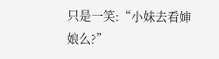只是一笑:“小妹去看婶娘么?”